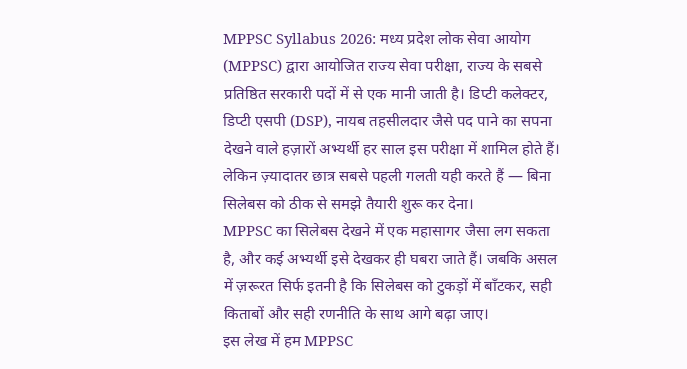MPPSC Syllabus 2026: मध्य प्रदेश लोक सेवा आयोग (MPPSC) द्वारा आयोजित राज्य सेवा परीक्षा, राज्य के सबसे प्रतिष्ठित सरकारी पदों में से एक मानी जाती है। डिप्टी कलेक्टर, डिप्टी एसपी (DSP), नायब तहसीलदार जैसे पद पाने का सपना देखने वाले हज़ारों अभ्यर्थी हर साल इस परीक्षा में शामिल होते हैं। लेकिन ज़्यादातर छात्र सबसे पहली गलती यही करते हैं — बिना सिलेबस को ठीक से समझे तैयारी शुरू कर देना।
MPPSC का सिलेबस देखने में एक महासागर जैसा लग सकता है, और कई अभ्यर्थी इसे देखकर ही घबरा जाते हैं। जबकि असल में ज़रूरत सिर्फ इतनी है कि सिलेबस को टुकड़ों में बाँटकर, सही किताबों और सही रणनीति के साथ आगे बढ़ा जाए।
इस लेख में हम MPPSC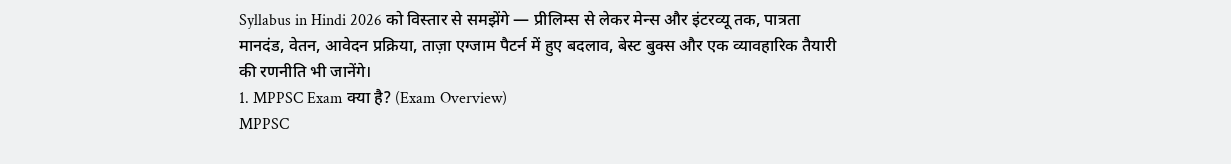Syllabus in Hindi 2026 को विस्तार से समझेंगे — प्रीलिम्स से लेकर मेन्स और इंटरव्यू तक, पात्रता मानदंड, वेतन, आवेदन प्रक्रिया, ताज़ा एग्जाम पैटर्न में हुए बदलाव, बेस्ट बुक्स और एक व्यावहारिक तैयारी की रणनीति भी जानेंगे।
1. MPPSC Exam क्या है? (Exam Overview)
MPPSC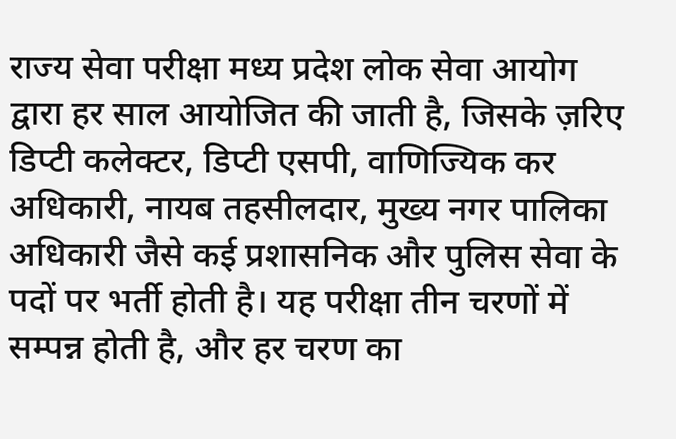राज्य सेवा परीक्षा मध्य प्रदेश लोक सेवा आयोग द्वारा हर साल आयोजित की जाती है, जिसके ज़रिए डिप्टी कलेक्टर, डिप्टी एसपी, वाणिज्यिक कर अधिकारी, नायब तहसीलदार, मुख्य नगर पालिका अधिकारी जैसे कई प्रशासनिक और पुलिस सेवा के पदों पर भर्ती होती है। यह परीक्षा तीन चरणों में सम्पन्न होती है, और हर चरण का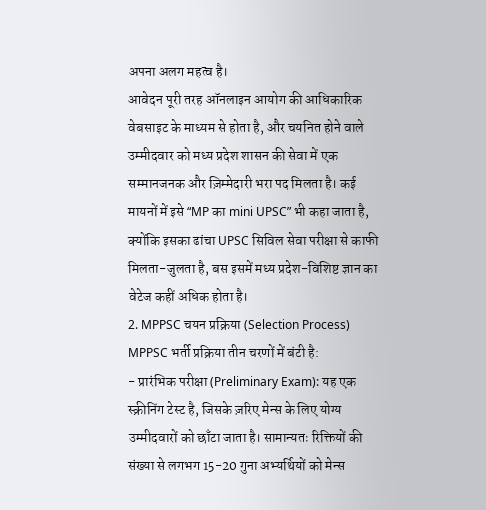अपना अलग महत्व है।
आवेदन पूरी तरह ऑनलाइन आयोग की आधिकारिक वेबसाइट के माध्यम से होता है, और चयनित होने वाले उम्मीदवार को मध्य प्रदेश शासन की सेवा में एक सम्मानजनक और ज़िम्मेदारी भरा पद मिलता है। कई मायनों में इसे “MP का mini UPSC” भी कहा जाता है, क्योंकि इसका ढांचा UPSC सिविल सेवा परीक्षा से काफी मिलता-जुलता है, बस इसमें मध्य प्रदेश-विशिष्ट ज्ञान का वेटेज कहीं अधिक होता है।
2. MPPSC चयन प्रक्रिया (Selection Process)
MPPSC भर्ती प्रक्रिया तीन चरणों में बंटी है:
- प्रारंभिक परीक्षा (Preliminary Exam): यह एक स्क्रीनिंग टेस्ट है, जिसके ज़रिए मेन्स के लिए योग्य उम्मीदवारों को छाँटा जाता है। सामान्यतः रिक्तियों की संख्या से लगभग 15-20 गुना अभ्यर्थियों को मेन्स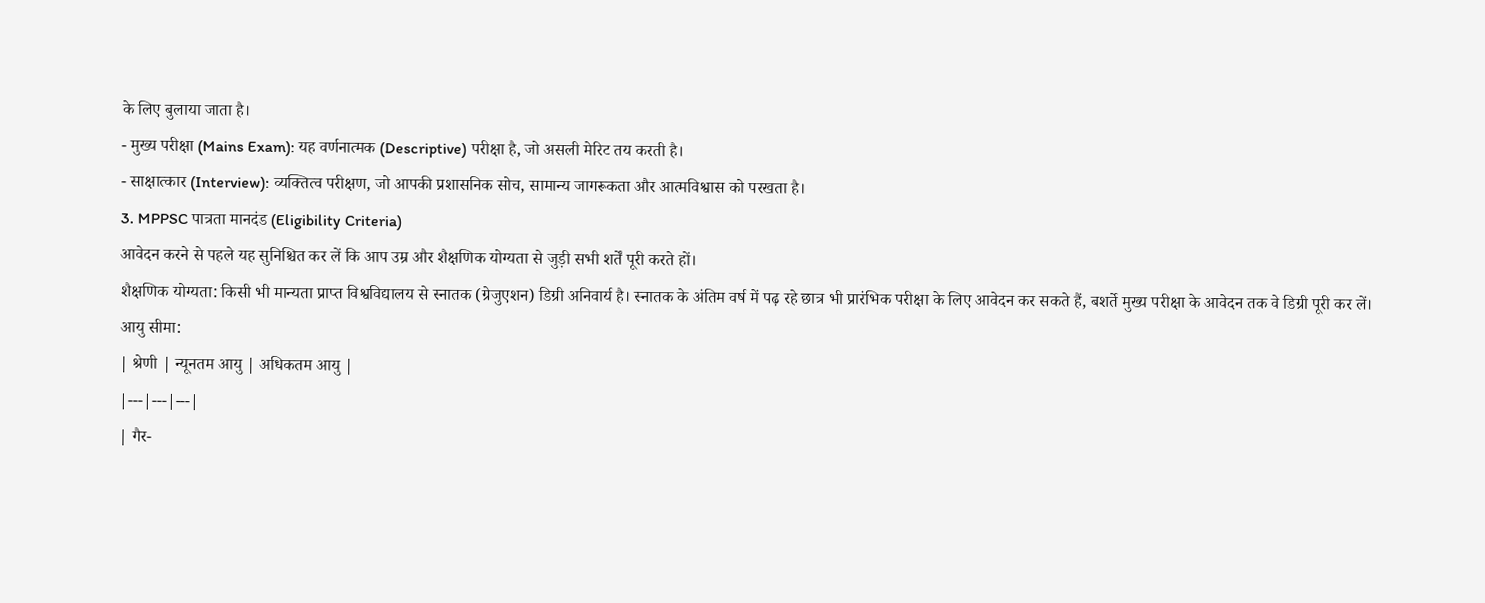के लिए बुलाया जाता है।
- मुख्य परीक्षा (Mains Exam): यह वर्णनात्मक (Descriptive) परीक्षा है, जो असली मेरिट तय करती है।
- साक्षात्कार (Interview): व्यक्तित्व परीक्षण, जो आपकी प्रशासनिक सोच, सामान्य जागरूकता और आत्मविश्वास को परखता है।
3. MPPSC पात्रता मानदंड (Eligibility Criteria)
आवेदन करने से पहले यह सुनिश्चित कर लें कि आप उम्र और शैक्षणिक योग्यता से जुड़ी सभी शर्तें पूरी करते हों।
शैक्षणिक योग्यता: किसी भी मान्यता प्राप्त विश्वविद्यालय से स्नातक (ग्रेजुएशन) डिग्री अनिवार्य है। स्नातक के अंतिम वर्ष में पढ़ रहे छात्र भी प्रारंभिक परीक्षा के लिए आवेदन कर सकते हैं, बशर्ते मुख्य परीक्षा के आवेदन तक वे डिग्री पूरी कर लें।
आयु सीमा:
| श्रेणी | न्यूनतम आयु | अधिकतम आयु |
|---|---|---|
| गैर-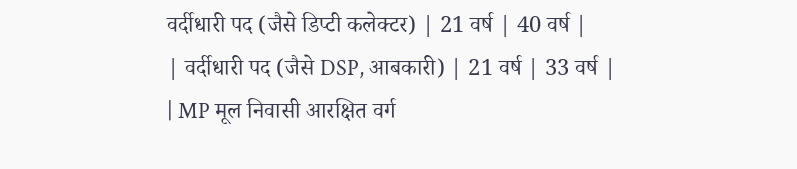वर्दीधारी पद (जैसे डिप्टी कलेक्टर) | 21 वर्ष | 40 वर्ष |
| वर्दीधारी पद (जैसे DSP, आबकारी) | 21 वर्ष | 33 वर्ष |
| MP मूल निवासी आरक्षित वर्ग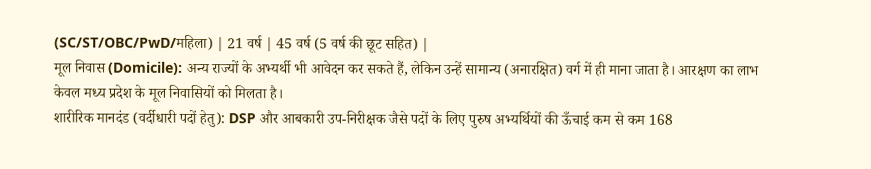(SC/ST/OBC/PwD/महिला) | 21 वर्ष | 45 वर्ष (5 वर्ष की छूट सहित) |
मूल निवास (Domicile): अन्य राज्यों के अभ्यर्थी भी आवेदन कर सकते हैं, लेकिन उन्हें सामान्य (अनारक्षित) वर्ग में ही माना जाता है। आरक्षण का लाभ केवल मध्य प्रदेश के मूल निवासियों को मिलता है।
शारीरिक मानदंड (वर्दीधारी पदों हेतु): DSP और आबकारी उप-निरीक्षक जैसे पदों के लिए पुरुष अभ्यर्थियों की ऊँचाई कम से कम 168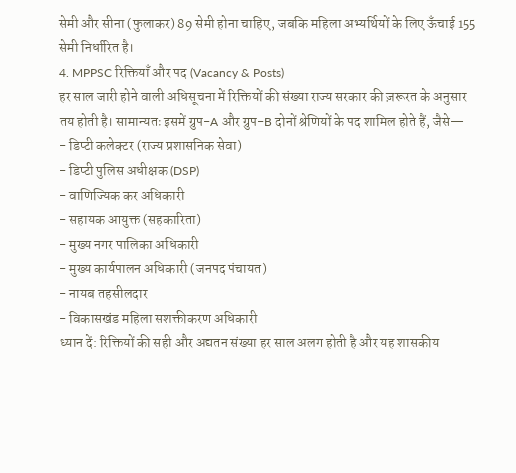सेमी और सीना (फुलाकर) 89 सेमी होना चाहिए, जबकि महिला अभ्यर्थियों के लिए ऊँचाई 155 सेमी निर्धारित है।
4. MPPSC रिक्तियाँ और पद (Vacancy & Posts)
हर साल जारी होने वाली अधिसूचना में रिक्तियों की संख्या राज्य सरकार की ज़रूरत के अनुसार तय होती है। सामान्यतः इसमें ग्रुप-A और ग्रुप-B दोनों श्रेणियों के पद शामिल होते हैं, जैसे—
- डिप्टी कलेक्टर (राज्य प्रशासनिक सेवा)
- डिप्टी पुलिस अधीक्षक (DSP)
- वाणिज्यिक कर अधिकारी
- सहायक आयुक्त (सहकारिता)
- मुख्य नगर पालिका अधिकारी
- मुख्य कार्यपालन अधिकारी (जनपद पंचायत)
- नायब तहसीलदार
- विकासखंड महिला सशक्तीकरण अधिकारी
ध्यान दें: रिक्तियों की सही और अद्यतन संख्या हर साल अलग होती है और यह शासकीय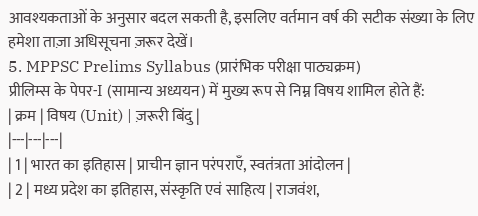आवश्यकताओं के अनुसार बदल सकती है, इसलिए वर्तमान वर्ष की सटीक संख्या के लिए हमेशा ताज़ा अधिसूचना ज़रूर देखें।
5. MPPSC Prelims Syllabus (प्रारंभिक परीक्षा पाठ्यक्रम)
प्रीलिम्स के पेपर-I (सामान्य अध्ययन) में मुख्य रूप से निम्न विषय शामिल होते हैं:
| क्रम | विषय (Unit) | ज़रूरी बिंदु |
|---|---|---|
| 1 | भारत का इतिहास | प्राचीन ज्ञान परंपराएँ, स्वतंत्रता आंदोलन |
| 2 | मध्य प्रदेश का इतिहास, संस्कृति एवं साहित्य | राजवंश,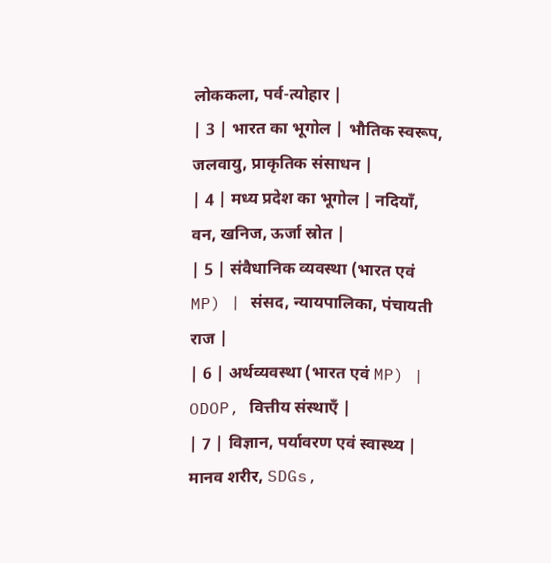लोककला, पर्व-त्योहार |
| 3 | भारत का भूगोल | भौतिक स्वरूप, जलवायु, प्राकृतिक संसाधन |
| 4 | मध्य प्रदेश का भूगोल | नदियाँ, वन, खनिज, ऊर्जा स्रोत |
| 5 | संवैधानिक व्यवस्था (भारत एवं MP) | संसद, न्यायपालिका, पंचायती राज |
| 6 | अर्थव्यवस्था (भारत एवं MP) | ODOP, वित्तीय संस्थाएँ |
| 7 | विज्ञान, पर्यावरण एवं स्वास्थ्य | मानव शरीर, SDGs,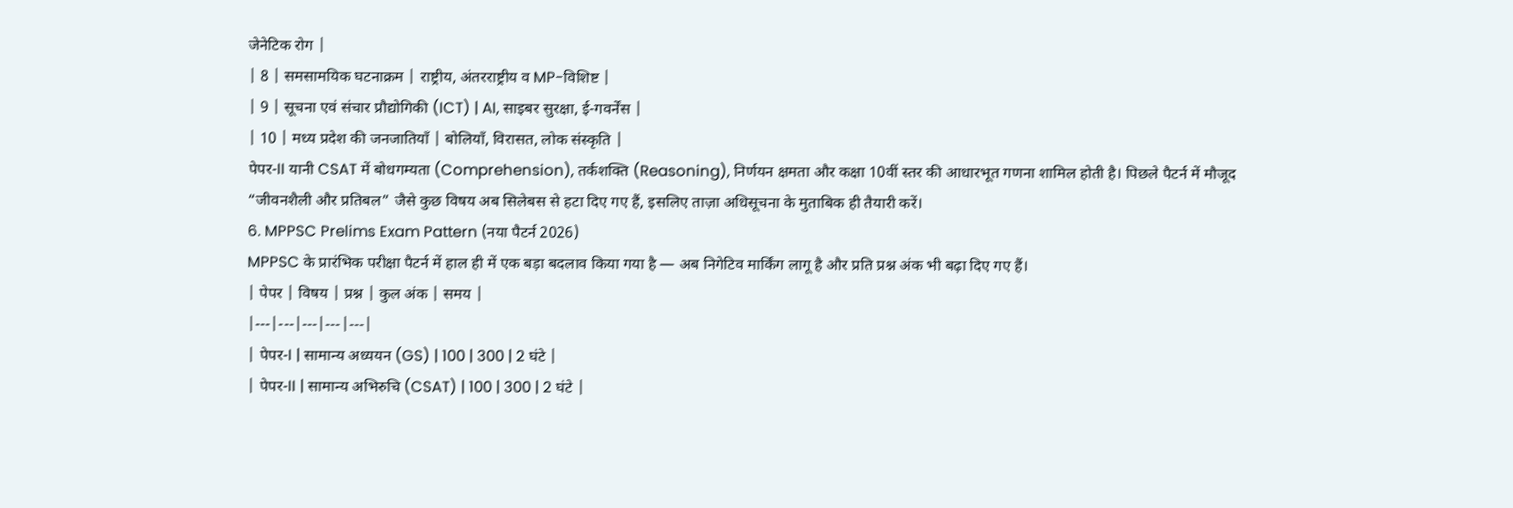जेनेटिक रोग |
| 8 | समसामयिक घटनाक्रम | राष्ट्रीय, अंतरराष्ट्रीय व MP-विशिष्ट |
| 9 | सूचना एवं संचार प्रौद्योगिकी (ICT) | AI, साइबर सुरक्षा, ई-गवर्नेंस |
| 10 | मध्य प्रदेश की जनजातियाँ | बोलियाँ, विरासत, लोक संस्कृति |
पेपर-II यानी CSAT में बोधगम्यता (Comprehension), तर्कशक्ति (Reasoning), निर्णयन क्षमता और कक्षा 10वीं स्तर की आधारभूत गणना शामिल होती है। पिछले पैटर्न में मौजूद “जीवनशैली और प्रतिबल” जैसे कुछ विषय अब सिलेबस से हटा दिए गए हैं, इसलिए ताज़ा अधिसूचना के मुताबिक ही तैयारी करें।
6. MPPSC Prelims Exam Pattern (नया पैटर्न 2026)
MPPSC के प्रारंभिक परीक्षा पैटर्न में हाल ही में एक बड़ा बदलाव किया गया है — अब निगेटिव मार्किंग लागू है और प्रति प्रश्न अंक भी बढ़ा दिए गए हैं।
| पेपर | विषय | प्रश्न | कुल अंक | समय |
|---|---|---|---|---|
| पेपर-I | सामान्य अध्ययन (GS) | 100 | 300 | 2 घंटे |
| पेपर-II | सामान्य अभिरुचि (CSAT) | 100 | 300 | 2 घंटे |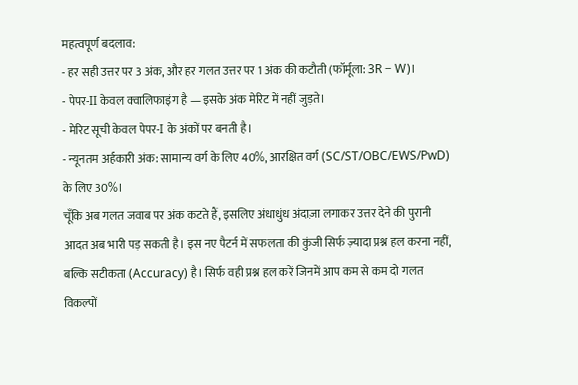महत्वपूर्ण बदलाव:
- हर सही उत्तर पर 3 अंक, और हर गलत उत्तर पर 1 अंक की कटौती (फॉर्मूला: 3R − W)।
- पेपर-II केवल क्वालिफाइंग है — इसके अंक मेरिट में नहीं जुड़ते।
- मेरिट सूची केवल पेपर-I के अंकों पर बनती है।
- न्यूनतम अर्हकारी अंक: सामान्य वर्ग के लिए 40%, आरक्षित वर्ग (SC/ST/OBC/EWS/PwD) के लिए 30%।
चूँकि अब गलत जवाब पर अंक कटते हैं, इसलिए अंधाधुंध अंदाज़ा लगाकर उत्तर देने की पुरानी आदत अब भारी पड़ सकती है। इस नए पैटर्न में सफलता की कुंजी सिर्फ ज़्यादा प्रश्न हल करना नहीं, बल्कि सटीकता (Accuracy) है। सिर्फ वही प्रश्न हल करें जिनमें आप कम से कम दो गलत विकल्पों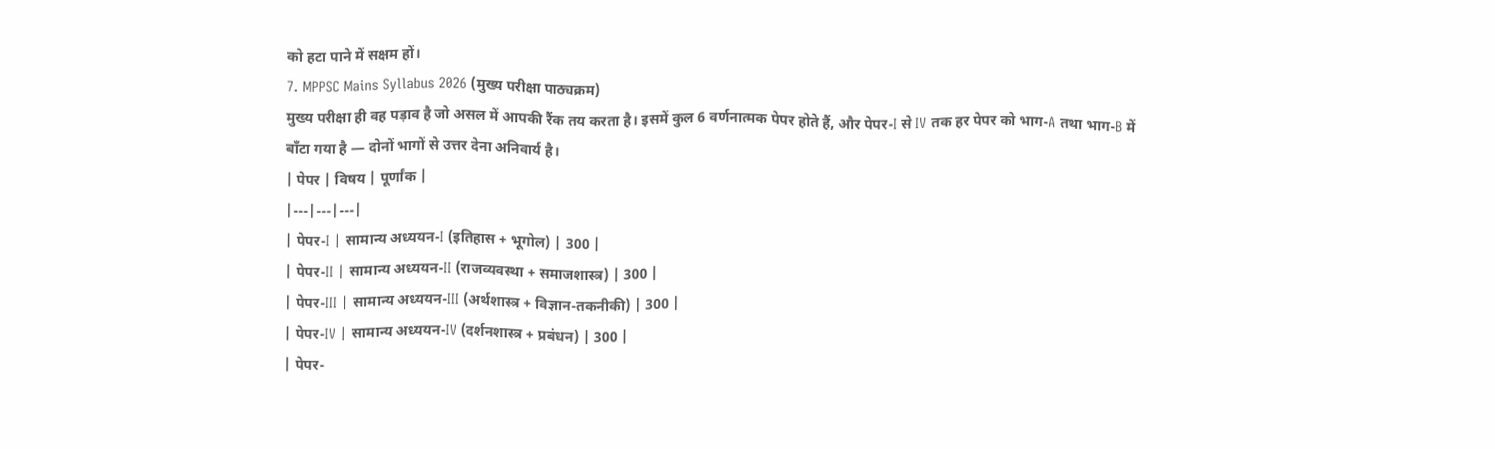को हटा पाने में सक्षम हों।
7. MPPSC Mains Syllabus 2026 (मुख्य परीक्षा पाठ्यक्रम)
मुख्य परीक्षा ही वह पड़ाव है जो असल में आपकी रैंक तय करता है। इसमें कुल 6 वर्णनात्मक पेपर होते हैं, और पेपर-I से IV तक हर पेपर को भाग-A तथा भाग-B में बाँटा गया है — दोनों भागों से उत्तर देना अनिवार्य है।
| पेपर | विषय | पूर्णांक |
|---|---|---|
| पेपर-I | सामान्य अध्ययन-I (इतिहास + भूगोल) | 300 |
| पेपर-II | सामान्य अध्ययन-II (राजव्यवस्था + समाजशास्त्र) | 300 |
| पेपर-III | सामान्य अध्ययन-III (अर्थशास्त्र + विज्ञान-तकनीकी) | 300 |
| पेपर-IV | सामान्य अध्ययन-IV (दर्शनशास्त्र + प्रबंधन) | 300 |
| पेपर-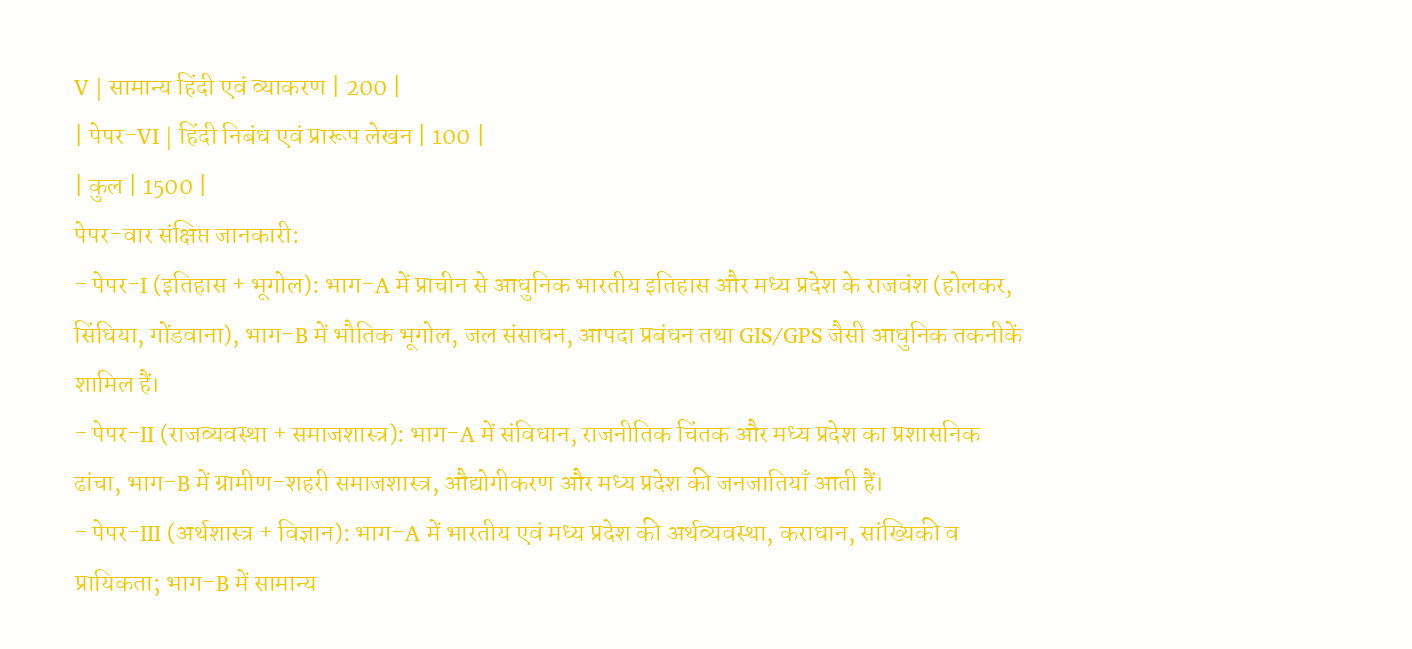V | सामान्य हिंदी एवं व्याकरण | 200 |
| पेपर-VI | हिंदी निबंध एवं प्रारूप लेखन | 100 |
| कुल | 1500 |
पेपर-वार संक्षिप्त जानकारी:
- पेपर-I (इतिहास + भूगोल): भाग-A में प्राचीन से आधुनिक भारतीय इतिहास और मध्य प्रदेश के राजवंश (होलकर, सिंधिया, गोंडवाना), भाग-B में भौतिक भूगोल, जल संसाधन, आपदा प्रबंधन तथा GIS/GPS जैसी आधुनिक तकनीकें शामिल हैं।
- पेपर-II (राजव्यवस्था + समाजशास्त्र): भाग-A में संविधान, राजनीतिक चिंतक और मध्य प्रदेश का प्रशासनिक ढांचा, भाग-B में ग्रामीण-शहरी समाजशास्त्र, औद्योगीकरण और मध्य प्रदेश की जनजातियाँ आती हैं।
- पेपर-III (अर्थशास्त्र + विज्ञान): भाग-A में भारतीय एवं मध्य प्रदेश की अर्थव्यवस्था, कराधान, सांख्यिकी व प्रायिकता; भाग-B में सामान्य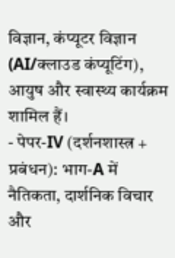विज्ञान, कंप्यूटर विज्ञान (AI/क्लाउड कंप्यूटिंग), आयुष और स्वास्थ्य कार्यक्रम शामिल हैं।
- पेपर-IV (दर्शनशास्त्र + प्रबंधन): भाग-A में नैतिकता, दार्शनिक विचार और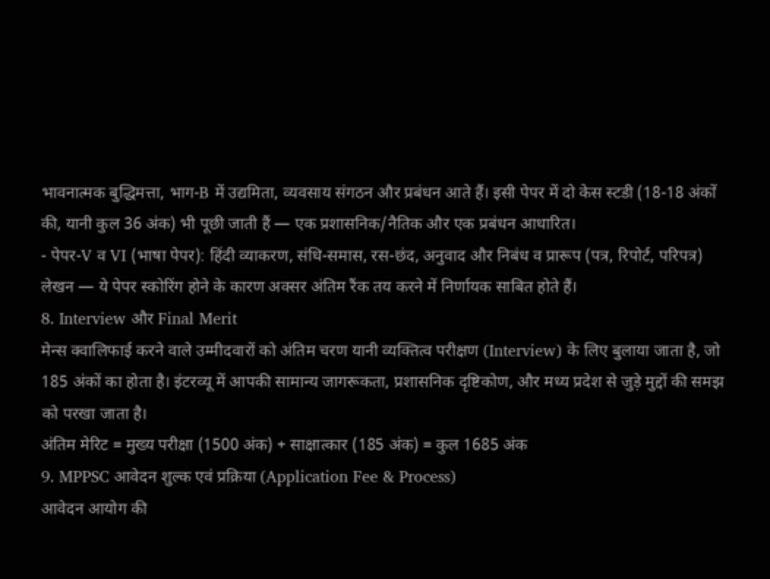भावनात्मक बुद्धिमत्ता, भाग-B में उद्यमिता, व्यवसाय संगठन और प्रबंधन आते हैं। इसी पेपर में दो केस स्टडी (18-18 अंकों की, यानी कुल 36 अंक) भी पूछी जाती हैं — एक प्रशासनिक/नैतिक और एक प्रबंधन आधारित।
- पेपर-V व VI (भाषा पेपर): हिंदी व्याकरण, संधि-समास, रस-छंद, अनुवाद और निबंध व प्रारूप (पत्र, रिपोर्ट, परिपत्र) लेखन — ये पेपर स्कोरिंग होने के कारण अक्सर अंतिम रैंक तय करने में निर्णायक साबित होते हैं।
8. Interview और Final Merit
मेन्स क्वालिफाई करने वाले उम्मीदवारों को अंतिम चरण यानी व्यक्तित्व परीक्षण (Interview) के लिए बुलाया जाता है, जो 185 अंकों का होता है। इंटरव्यू में आपकी सामान्य जागरूकता, प्रशासनिक दृष्टिकोण, और मध्य प्रदेश से जुड़े मुद्दों की समझ को परखा जाता है।
अंतिम मेरिट = मुख्य परीक्षा (1500 अंक) + साक्षात्कार (185 अंक) = कुल 1685 अंक
9. MPPSC आवेदन शुल्क एवं प्रक्रिया (Application Fee & Process)
आवेदन आयोग की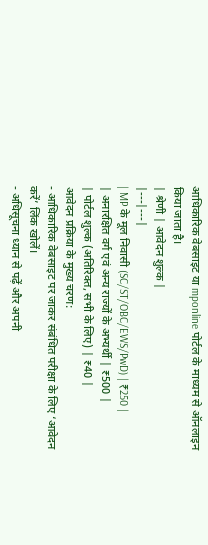आधिकारिक वेबसाइट या mponline पोर्टल के माध्यम से ऑनलाइन किया जाता है।
| श्रेणी | आवेदन शुल्क |
|---|---|
| MP के मूल निवासी (SC/ST/OBC/EWS/PwD) | ₹250 |
| अनारक्षित वर्ग एवं अन्य राज्यों के अभ्यर्थी | ₹500 |
| पोर्टल शुल्क (अतिरिक्त, सभी के लिए) | ₹40 |
आवेदन प्रक्रिया के मुख्य चरण:
- आधिकारिक वेबसाइट पर जाकर संबंधित परीक्षा के लिए ‘आवेदन करें’ लिंक खोलें।
- अधिसूचना ध्यान से पढ़ें और अपनी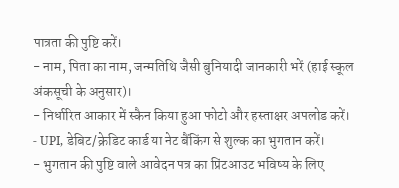पात्रता की पुष्टि करें।
- नाम, पिता का नाम, जन्मतिथि जैसी बुनियादी जानकारी भरें (हाई स्कूल अंकसूची के अनुसार)।
- निर्धारित आकार में स्कैन किया हुआ फोटो और हस्ताक्षर अपलोड करें।
- UPI, डेबिट/क्रेडिट कार्ड या नेट बैंकिंग से शुल्क का भुगतान करें।
- भुगतान की पुष्टि वाले आवेदन पत्र का प्रिंटआउट भविष्य के लिए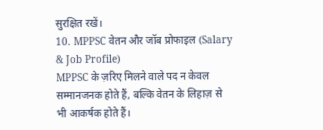सुरक्षित रखें।
10. MPPSC वेतन और जॉब प्रोफाइल (Salary & Job Profile)
MPPSC के ज़रिए मिलने वाले पद न केवल सम्मानजनक होते हैं, बल्कि वेतन के लिहाज़ से भी आकर्षक होते हैं।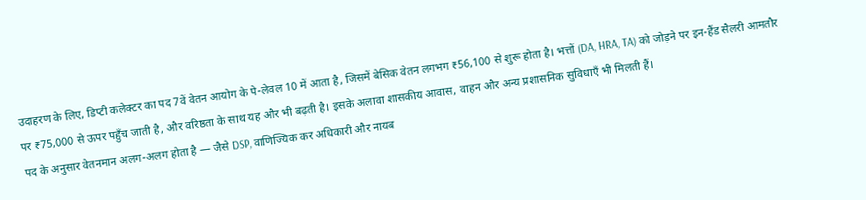उदाहरण के लिए, डिप्टी कलेक्टर का पद 7वें वेतन आयोग के पे-लेवल 10 में आता है, जिसमें बेसिक वेतन लगभग ₹56,100 से शुरू होता है। भत्तों (DA, HRA, TA) को जोड़ने पर इन-हैंड सैलरी आमतौर पर ₹75,000 से ऊपर पहुँच जाती है, और वरिष्ठता के साथ यह और भी बढ़ती है। इसके अलावा शासकीय आवास, वाहन और अन्य प्रशासनिक सुविधाएँ भी मिलती हैं।
पद के अनुसार वेतनमान अलग-अलग होता है — जैसे DSP, वाणिज्यिक कर अधिकारी और नायब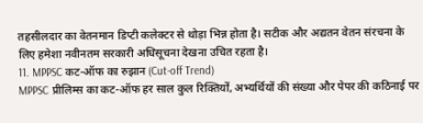तहसीलदार का वेतनमान डिप्टी कलेक्टर से थोड़ा भिन्न होता है। सटीक और अद्यतन वेतन संरचना के लिए हमेशा नवीनतम सरकारी अधिसूचना देखना उचित रहता है।
11. MPPSC कट-ऑफ का रुझान (Cut-off Trend)
MPPSC प्रीलिम्स का कट-ऑफ हर साल कुल रिक्तियों, अभ्यर्थियों की संख्या और पेपर की कठिनाई पर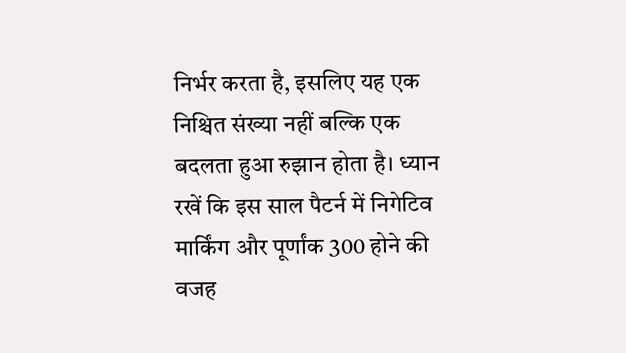निर्भर करता है, इसलिए यह एक निश्चित संख्या नहीं बल्कि एक बदलता हुआ रुझान होता है। ध्यान रखें कि इस साल पैटर्न में निगेटिव मार्किंग और पूर्णांक 300 होने की वजह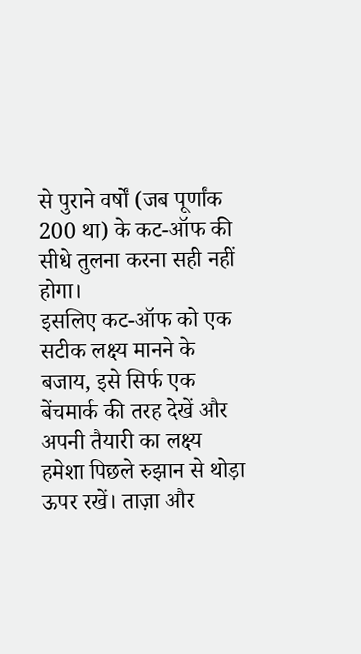से पुराने वर्षों (जब पूर्णांक 200 था) के कट-ऑफ की सीधे तुलना करना सही नहीं होगा।
इसलिए कट-ऑफ को एक सटीक लक्ष्य मानने के बजाय, इसे सिर्फ एक बेंचमार्क की तरह देखें और अपनी तैयारी का लक्ष्य हमेशा पिछले रुझान से थोड़ा ऊपर रखें। ताज़ा और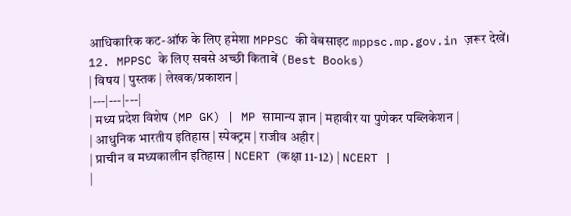आधिकारिक कट-ऑफ के लिए हमेशा MPPSC की वेबसाइट mppsc.mp.gov.in ज़रूर देखें।
12. MPPSC के लिए सबसे अच्छी किताबें (Best Books)
| विषय | पुस्तक | लेखक/प्रकाशन |
|---|---|---|
| मध्य प्रदेश विशेष (MP GK) | MP सामान्य ज्ञान | महावीर या पुणेकर पब्लिकेशन |
| आधुनिक भारतीय इतिहास | स्पेक्ट्रम | राजीव अहीर |
| प्राचीन व मध्यकालीन इतिहास | NCERT (कक्षा 11-12) | NCERT |
|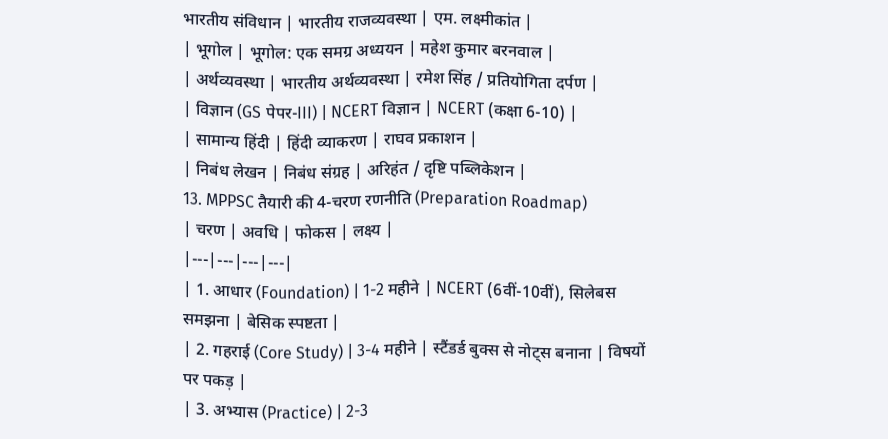भारतीय संविधान | भारतीय राजव्यवस्था | एम. लक्ष्मीकांत |
| भूगोल | भूगोल: एक समग्र अध्ययन | महेश कुमार बरनवाल |
| अर्थव्यवस्था | भारतीय अर्थव्यवस्था | रमेश सिंह / प्रतियोगिता दर्पण |
| विज्ञान (GS पेपर-III) | NCERT विज्ञान | NCERT (कक्षा 6-10) |
| सामान्य हिंदी | हिंदी व्याकरण | राघव प्रकाशन |
| निबंध लेखन | निबंध संग्रह | अरिहंत / दृष्टि पब्लिकेशन |
13. MPPSC तैयारी की 4-चरण रणनीति (Preparation Roadmap)
| चरण | अवधि | फोकस | लक्ष्य |
|---|---|---|---|
| 1. आधार (Foundation) | 1-2 महीने | NCERT (6वीं-10वीं), सिलेबस समझना | बेसिक स्पष्टता |
| 2. गहराई (Core Study) | 3-4 महीने | स्टैंडर्ड बुक्स से नोट्स बनाना | विषयों पर पकड़ |
| 3. अभ्यास (Practice) | 2-3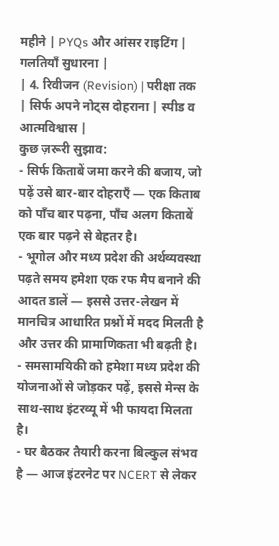महीने | PYQs और आंसर राइटिंग | गलतियाँ सुधारना |
| 4. रिवीजन (Revision) | परीक्षा तक | सिर्फ अपने नोट्स दोहराना | स्पीड व आत्मविश्वास |
कुछ ज़रूरी सुझाव:
- सिर्फ किताबें जमा करने की बजाय, जो पढ़ें उसे बार-बार दोहराएँ — एक किताब को पाँच बार पढ़ना, पाँच अलग किताबें एक बार पढ़ने से बेहतर है।
- भूगोल और मध्य प्रदेश की अर्थव्यवस्था पढ़ते समय हमेशा एक रफ मैप बनाने की आदत डालें — इससे उत्तर-लेखन में मानचित्र आधारित प्रश्नों में मदद मिलती है और उत्तर की प्रामाणिकता भी बढ़ती है।
- समसामयिकी को हमेशा मध्य प्रदेश की योजनाओं से जोड़कर पढ़ें, इससे मेन्स के साथ-साथ इंटरव्यू में भी फायदा मिलता है।
- घर बैठकर तैयारी करना बिल्कुल संभव है — आज इंटरनेट पर NCERT से लेकर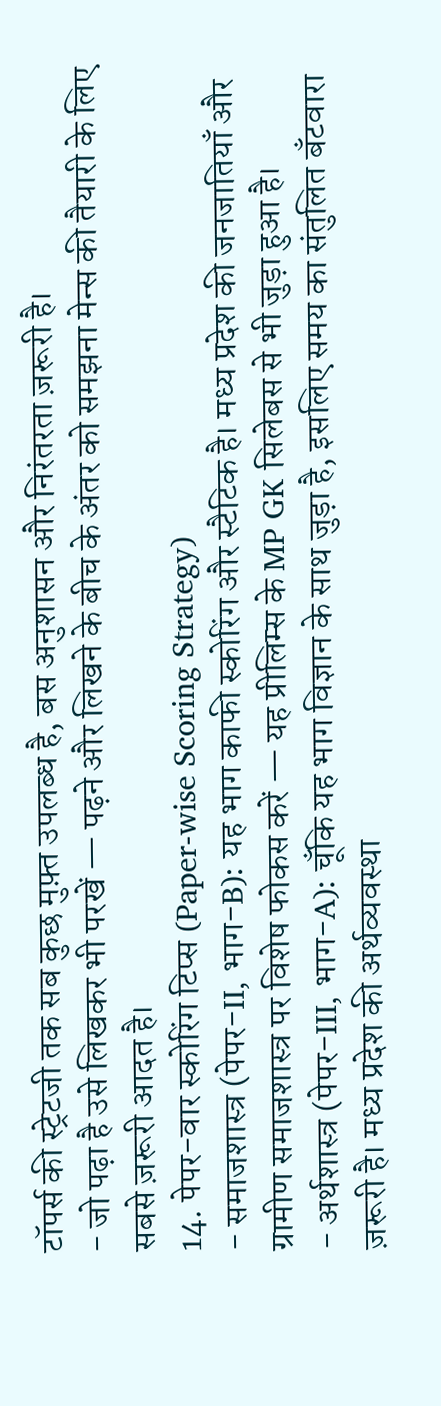टॉपर्स की स्ट्रेटजी तक सब कुछ मुफ़्त उपलब्ध है, बस अनुशासन और निरंतरता ज़रूरी है।
- जो पढ़ा है उसे लिखकर भी परखें — पढ़ने और लिखने के बीच के अंतर को समझना मेन्स की तैयारी के लिए सबसे ज़रूरी आदत है।
14. पेपर-वार स्कोरिंग टिप्स (Paper-wise Scoring Strategy)
- समाजशास्त्र (पेपर-II, भाग-B): यह भाग काफी स्कोरिंग और स्टैटिक है। मध्य प्रदेश की जनजातियाँ और ग्रामीण समाजशास्त्र पर विशेष फोकस करें — यह प्रीलिम्स के MP GK सिलेबस से भी जुड़ा हुआ है।
- अर्थशास्त्र (पेपर-III, भाग-A): चूँकि यह भाग विज्ञान के साथ जुड़ा है, इसलिए समय का संतुलित बँटवारा ज़रूरी है। मध्य प्रदेश की अर्थव्यवस्था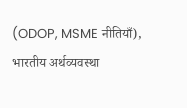(ODOP, MSME नीतियाँ), भारतीय अर्थव्यवस्था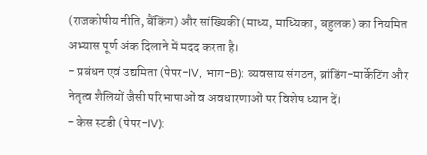(राजकोषीय नीति, बैंकिंग) और सांख्यिकी (माध्य, माध्यिका, बहुलक) का नियमित अभ्यास पूर्ण अंक दिलाने में मदद करता है।
- प्रबंधन एवं उद्यमिता (पेपर-IV, भाग-B): व्यवसाय संगठन, ब्रांडिंग-मार्केटिंग और नेतृत्व शैलियों जैसी परिभाषाओं व अवधारणाओं पर विशेष ध्यान दें।
- केस स्टडी (पेपर-IV):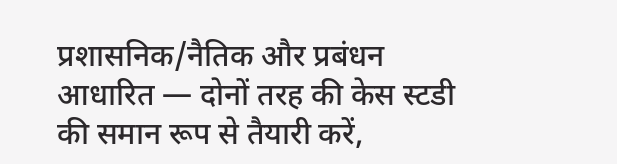प्रशासनिक/नैतिक और प्रबंधन आधारित — दोनों तरह की केस स्टडी की समान रूप से तैयारी करें,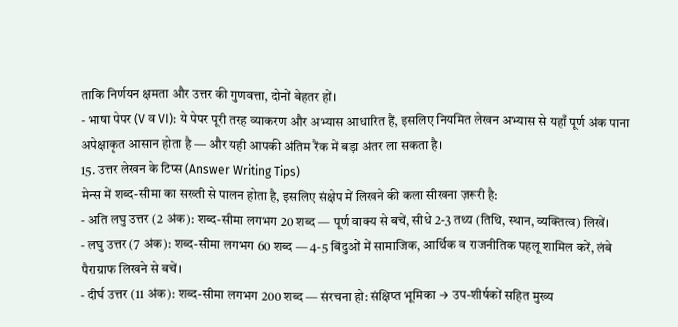ताकि निर्णयन क्षमता और उत्तर की गुणवत्ता, दोनों बेहतर हों।
- भाषा पेपर (V व VI): ये पेपर पूरी तरह व्याकरण और अभ्यास आधारित हैं, इसलिए नियमित लेखन अभ्यास से यहाँ पूर्ण अंक पाना अपेक्षाकृत आसान होता है — और यही आपकी अंतिम रैंक में बड़ा अंतर ला सकता है।
15. उत्तर लेखन के टिप्स (Answer Writing Tips)
मेन्स में शब्द-सीमा का सख्ती से पालन होता है, इसलिए संक्षेप में लिखने की कला सीखना ज़रूरी है:
- अति लघु उत्तर (2 अंक): शब्द-सीमा लगभग 20 शब्द — पूर्ण वाक्य से बचें, सीधे 2-3 तथ्य (तिथि, स्थान, व्यक्तित्व) लिखें।
- लघु उत्तर (7 अंक): शब्द-सीमा लगभग 60 शब्द — 4-5 बिंदुओं में सामाजिक, आर्थिक व राजनीतिक पहलू शामिल करें, लंबे पैराग्राफ लिखने से बचें।
- दीर्घ उत्तर (11 अंक): शब्द-सीमा लगभग 200 शब्द — संरचना हो: संक्षिप्त भूमिका → उप-शीर्षकों सहित मुख्य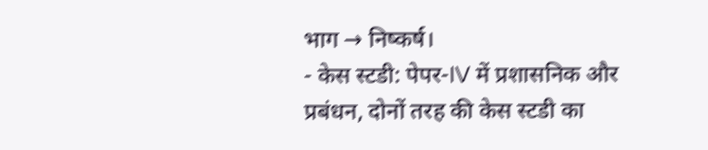भाग → निष्कर्ष।
- केस स्टडी: पेपर-IV में प्रशासनिक और प्रबंधन, दोनों तरह की केस स्टडी का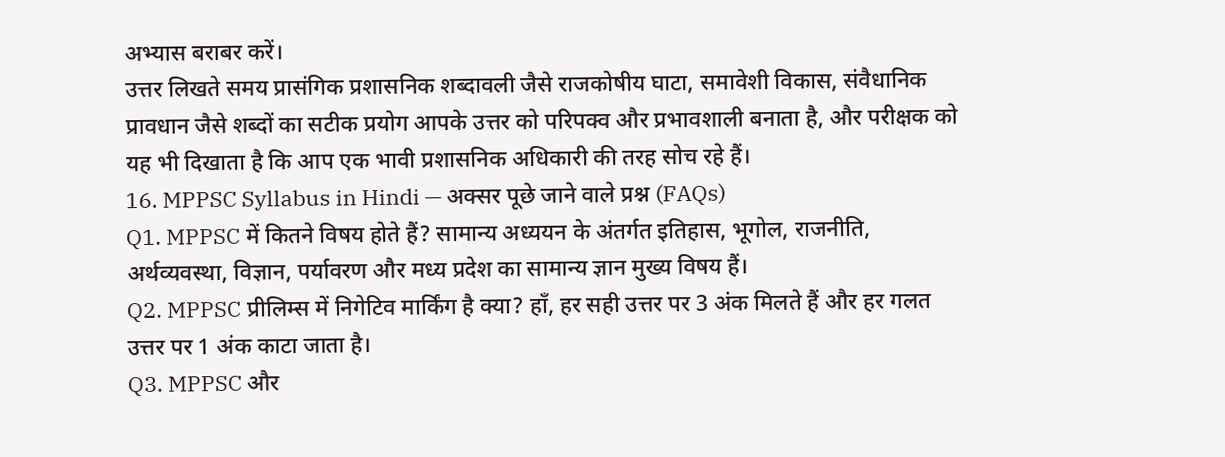अभ्यास बराबर करें।
उत्तर लिखते समय प्रासंगिक प्रशासनिक शब्दावली जैसे राजकोषीय घाटा, समावेशी विकास, संवैधानिक प्रावधान जैसे शब्दों का सटीक प्रयोग आपके उत्तर को परिपक्व और प्रभावशाली बनाता है, और परीक्षक को यह भी दिखाता है कि आप एक भावी प्रशासनिक अधिकारी की तरह सोच रहे हैं।
16. MPPSC Syllabus in Hindi — अक्सर पूछे जाने वाले प्रश्न (FAQs)
Q1. MPPSC में कितने विषय होते हैं? सामान्य अध्ययन के अंतर्गत इतिहास, भूगोल, राजनीति, अर्थव्यवस्था, विज्ञान, पर्यावरण और मध्य प्रदेश का सामान्य ज्ञान मुख्य विषय हैं।
Q2. MPPSC प्रीलिम्स में निगेटिव मार्किंग है क्या? हाँ, हर सही उत्तर पर 3 अंक मिलते हैं और हर गलत उत्तर पर 1 अंक काटा जाता है।
Q3. MPPSC और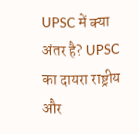UPSC में क्या अंतर है? UPSC का दायरा राष्ट्रीय और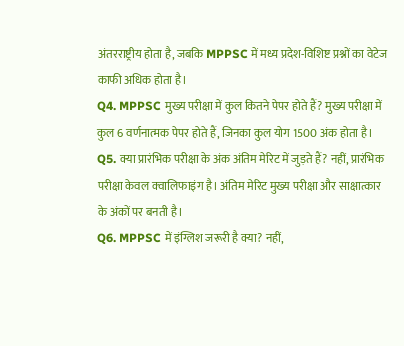अंतरराष्ट्रीय होता है, जबकि MPPSC में मध्य प्रदेश-विशिष्ट प्रश्नों का वेटेज काफी अधिक होता है।
Q4. MPPSC मुख्य परीक्षा में कुल कितने पेपर होते हैं? मुख्य परीक्षा में कुल 6 वर्णनात्मक पेपर होते हैं, जिनका कुल योग 1500 अंक होता है।
Q5. क्या प्रारंभिक परीक्षा के अंक अंतिम मेरिट में जुड़ते हैं? नहीं, प्रारंभिक परीक्षा केवल क्वालिफाइंग है। अंतिम मेरिट मुख्य परीक्षा और साक्षात्कार के अंकों पर बनती है।
Q6. MPPSC में इंग्लिश जरूरी है क्या? नहीं,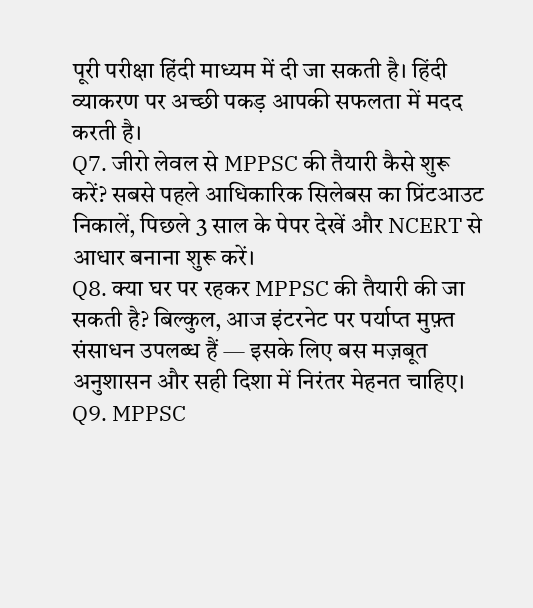पूरी परीक्षा हिंदी माध्यम में दी जा सकती है। हिंदी व्याकरण पर अच्छी पकड़ आपकी सफलता में मदद करती है।
Q7. जीरो लेवल से MPPSC की तैयारी कैसे शुरू करें? सबसे पहले आधिकारिक सिलेबस का प्रिंटआउट निकालें, पिछले 3 साल के पेपर देखें और NCERT से आधार बनाना शुरू करें।
Q8. क्या घर पर रहकर MPPSC की तैयारी की जा सकती है? बिल्कुल, आज इंटरनेट पर पर्याप्त मुफ़्त संसाधन उपलब्ध हैं — इसके लिए बस मज़बूत अनुशासन और सही दिशा में निरंतर मेहनत चाहिए।
Q9. MPPSC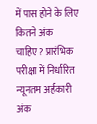में पास होने के लिए कितने अंक चाहिए? प्रारंभिक परीक्षा में निर्धारित न्यूनतम अर्हकारी अंक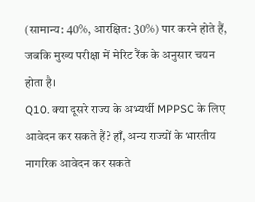(सामान्य: 40%, आरक्षित: 30%) पार करने होते हैं, जबकि मुख्य परीक्षा में मेरिट रैंक के अनुसार चयन होता है।
Q10. क्या दूसरे राज्य के अभ्यर्थी MPPSC के लिए आवेदन कर सकते हैं? हाँ, अन्य राज्यों के भारतीय नागरिक आवेदन कर सकते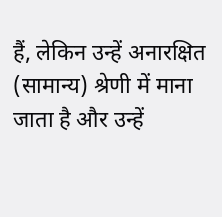हैं, लेकिन उन्हें अनारक्षित (सामान्य) श्रेणी में माना जाता है और उन्हें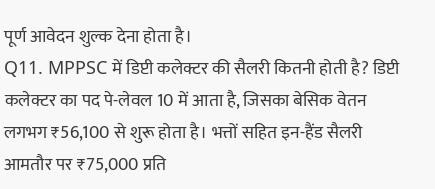पूर्ण आवेदन शुल्क देना होता है।
Q11. MPPSC में डिप्टी कलेक्टर की सैलरी कितनी होती है? डिप्टी कलेक्टर का पद पे-लेवल 10 में आता है, जिसका बेसिक वेतन लगभग ₹56,100 से शुरू होता है। भत्तों सहित इन-हैंड सैलरी आमतौर पर ₹75,000 प्रति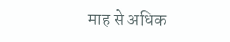माह से अधिक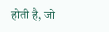होती है, जो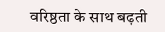वरिष्ठता के साथ बढ़ती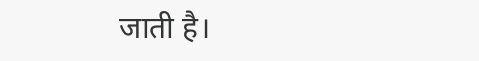जाती है।